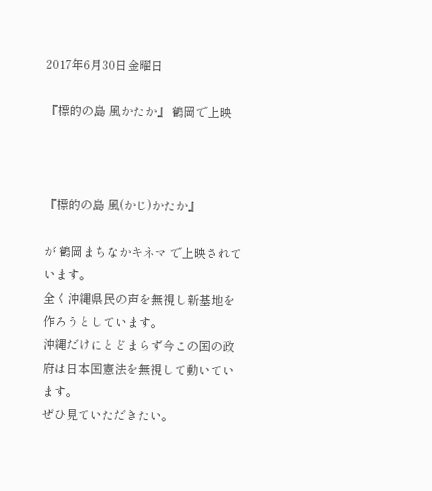2017年6月30日金曜日

『標的の島 風かたか』 鶴岡で上映



『標的の島 風(かじ)かたか』

が 鶴岡まちなかキネマ で上映されています。
全く沖縄県民の声を無視し新基地を作ろうとしています。
沖縄だけにとどまらず今この国の政府は日本国憲法を無視して動いています。
ぜひ見ていただきたい。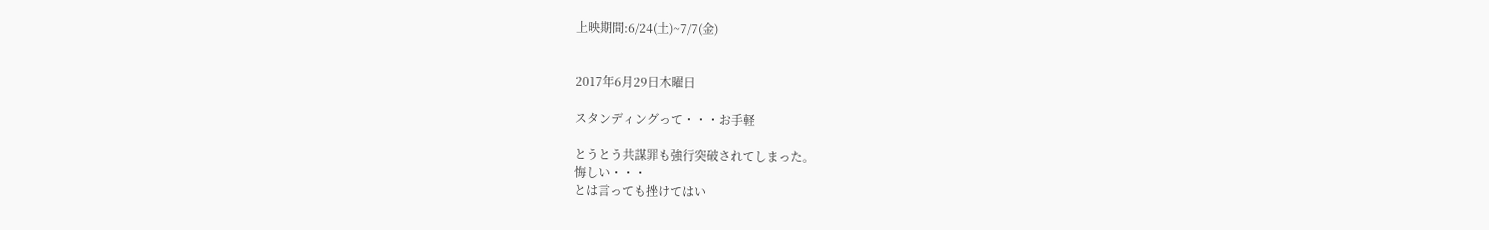上映期間:6/24(土)~7/7(金)


2017年6月29日木曜日

スタンディングって・・・お手軽

とうとう共謀罪も強行突破されてしまった。
悔しい・・・
とは言っても挫けてはい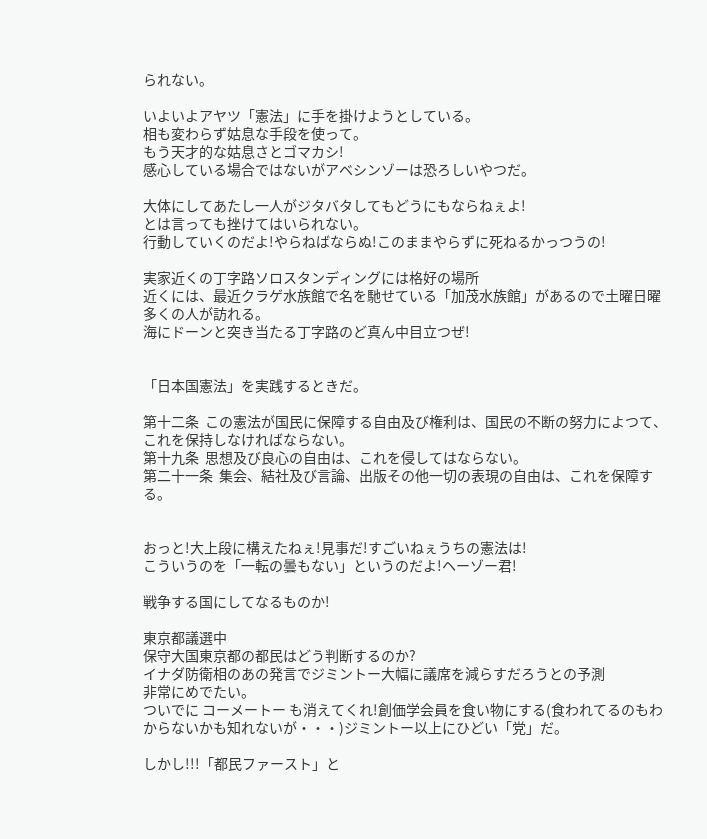られない。

いよいよアヤツ「憲法」に手を掛けようとしている。
相も変わらず姑息な手段を使って。
もう天才的な姑息さとゴマカシ!
感心している場合ではないがアベシンゾーは恐ろしいやつだ。

大体にしてあたし一人がジタバタしてもどうにもならねぇよ!
とは言っても挫けてはいられない。
行動していくのだよ!やらねばならぬ!このままやらずに死ねるかっつうの!

実家近くの丁字路ソロスタンディングには格好の場所
近くには、最近クラゲ水族館で名を馳せている「加茂水族館」があるので土曜日曜多くの人が訪れる。
海にドーンと突き当たる丁字路のど真ん中目立つぜ!


「日本国憲法」を実践するときだ。

第十二条  この憲法が国民に保障する自由及び権利は、国民の不断の努力によつて、これを保持しなければならない。
第十九条  思想及び良心の自由は、これを侵してはならない。
第二十一条  集会、結社及び言論、出版その他一切の表現の自由は、これを保障する。


おっと!大上段に構えたねぇ!見事だ!すごいねぇうちの憲法は!
こういうのを「一転の曇もない」というのだよ!ヘーゾー君!

戦争する国にしてなるものか!

東京都議選中
保守大国東京都の都民はどう判断するのか?
イナダ防衛相のあの発言でジミントー大幅に議席を減らすだろうとの予測
非常にめでたい。
ついでに コーメートー も消えてくれ!創価学会員を食い物にする(食われてるのもわからないかも知れないが・・・)ジミントー以上にひどい「党」だ。

しかし!!!「都民ファースト」と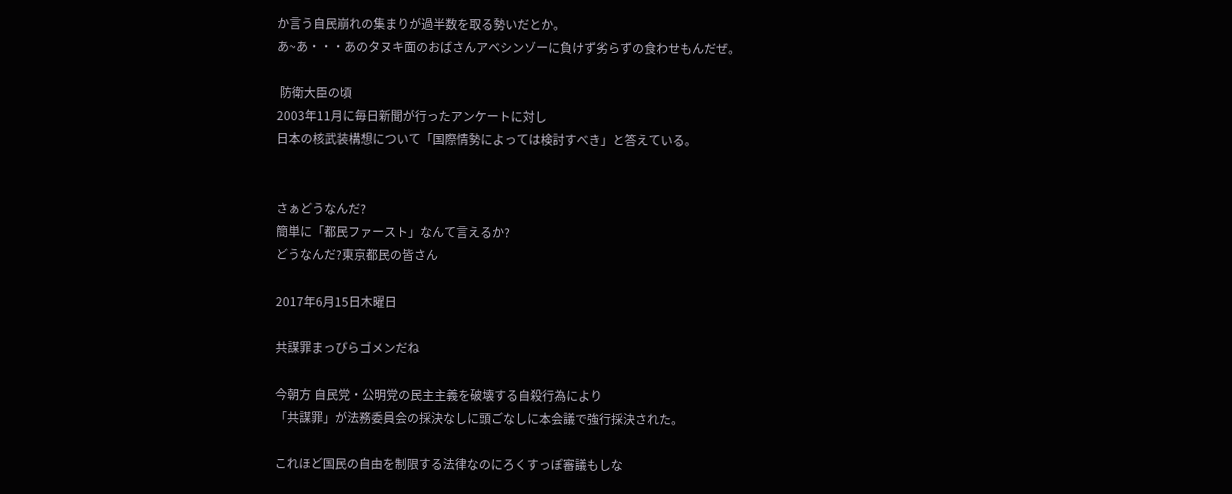か言う自民崩れの集まりが過半数を取る勢いだとか。
あ~あ・・・あのタヌキ面のおばさんアベシンゾーに負けず劣らずの食わせもんだぜ。

 防衛大臣の頃
2003年11月に毎日新聞が行ったアンケートに対し
日本の核武装構想について「国際情勢によっては検討すべき」と答えている。


さぁどうなんだ?
簡単に「都民ファースト」なんて言えるか?
どうなんだ?東京都民の皆さん

2017年6月15日木曜日

共謀罪まっぴらゴメンだね

今朝方 自民党・公明党の民主主義を破壊する自殺行為により
「共謀罪」が法務委員会の採決なしに頭ごなしに本会議で強行採決された。

これほど国民の自由を制限する法律なのにろくすっぽ審議もしな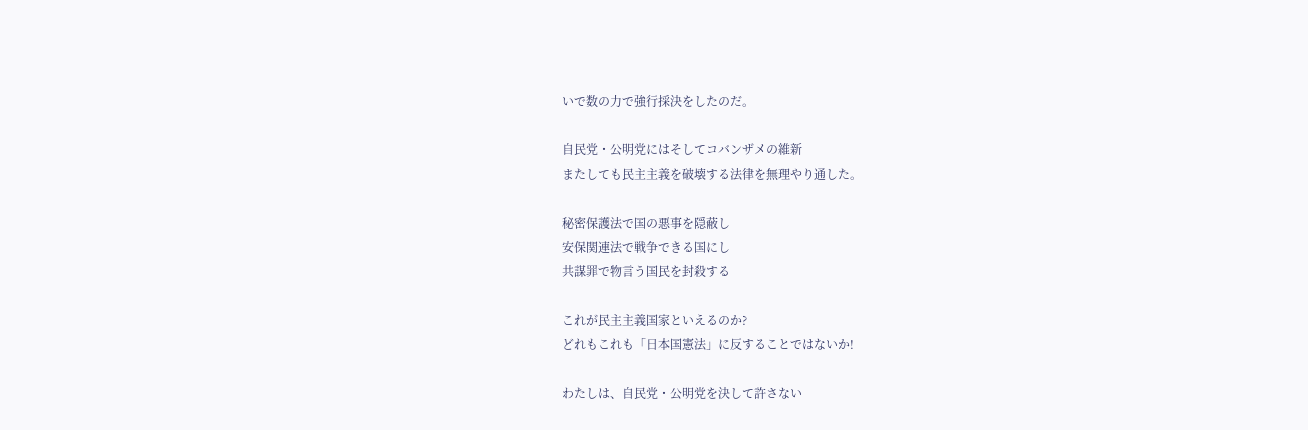いで数の力で強行採決をしたのだ。

自民党・公明党にはそしてコバンザメの維新
またしても民主主義を破壊する法律を無理やり通した。

秘密保護法で国の悪事を隠蔽し
安保関連法で戦争できる国にし
共謀罪で物言う国民を封殺する

これが民主主義国家といえるのか?
どれもこれも「日本国憲法」に反することではないか!

わたしは、自民党・公明党を決して許さない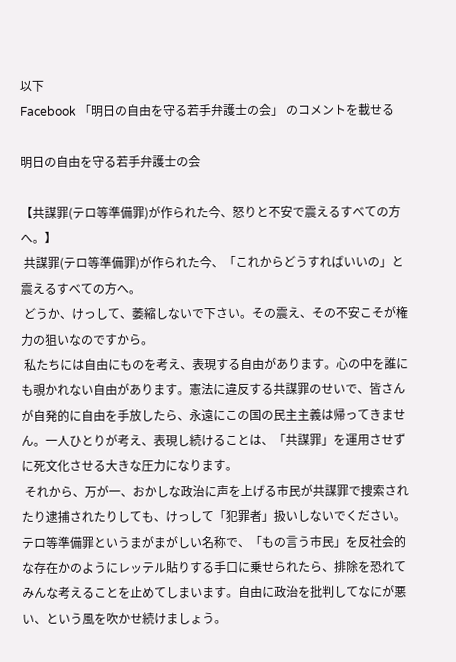以下
Facebook 「明日の自由を守る若手弁護士の会」 のコメントを載せる

明日の自由を守る若手弁護士の会

【共謀罪(テロ等準備罪)が作られた今、怒りと不安で震えるすべての方へ。】
 共謀罪(テロ等準備罪)が作られた今、「これからどうすればいいの」と震えるすべての方へ。
 どうか、けっして、萎縮しないで下さい。その震え、その不安こそが権力の狙いなのですから。
 私たちには自由にものを考え、表現する自由があります。心の中を誰にも覗かれない自由があります。憲法に違反する共謀罪のせいで、皆さんが自発的に自由を手放したら、永遠にこの国の民主主義は帰ってきません。一人ひとりが考え、表現し続けることは、「共謀罪」を運用させずに死文化させる大きな圧力になります。
 それから、万が一、おかしな政治に声を上げる市民が共謀罪で捜索されたり逮捕されたりしても、けっして「犯罪者」扱いしないでください。テロ等準備罪というまがまがしい名称で、「もの言う市民」を反社会的な存在かのようにレッテル貼りする手口に乗せられたら、排除を恐れてみんな考えることを止めてしまいます。自由に政治を批判してなにが悪い、という風を吹かせ続けましょう。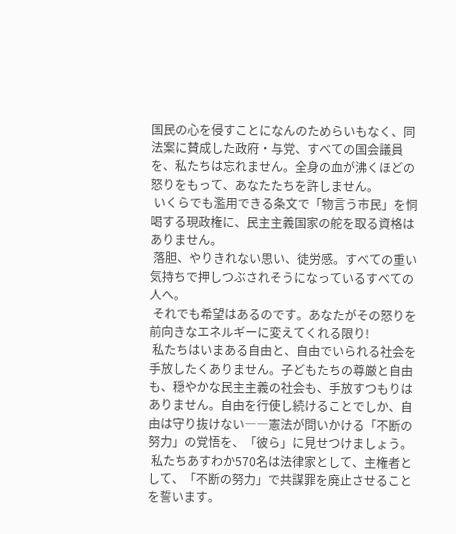国民の心を侵すことになんのためらいもなく、同法案に賛成した政府・与党、すべての国会議員を、私たちは忘れません。全身の血が沸くほどの怒りをもって、あなたたちを許しません。
 いくらでも濫用できる条文で「物言う市民」を恫喝する現政権に、民主主義国家の舵を取る資格はありません。
 落胆、やりきれない思い、徒労感。すべての重い気持ちで押しつぶされそうになっているすべての人へ。
 それでも希望はあるのです。あなたがその怒りを前向きなエネルギーに変えてくれる限り!
 私たちはいまある自由と、自由でいられる社会を手放したくありません。子どもたちの尊厳と自由も、穏やかな民主主義の社会も、手放すつもりはありません。自由を行使し続けることでしか、自由は守り抜けない――憲法が問いかける「不断の努力」の覚悟を、「彼ら」に見せつけましょう。
 私たちあすわか570名は法律家として、主権者として、「不断の努力」で共謀罪を廃止させることを誓います。